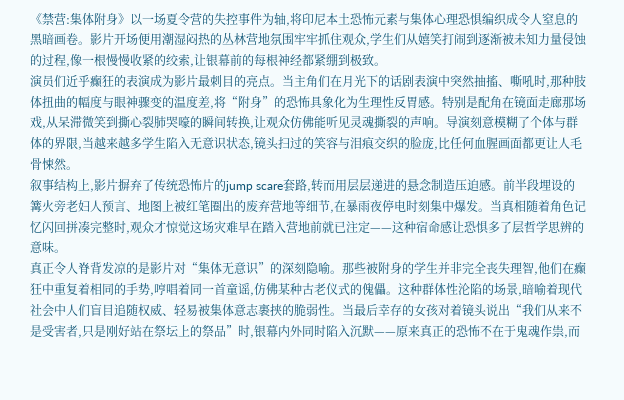《禁营:集体附身》以一场夏令营的失控事件为轴,将印尼本土恐怖元素与集体心理恐惧编织成令人窒息的黑暗画卷。影片开场便用潮湿闷热的丛林营地氛围牢牢抓住观众,学生们从嬉笑打闹到逐渐被未知力量侵蚀的过程,像一根慢慢收紧的绞索,让银幕前的每根神经都紧绷到极致。
演员们近乎癫狂的表演成为影片最刺目的亮点。当主角们在月光下的话剧表演中突然抽搐、嘶吼时,那种肢体扭曲的幅度与眼神骤变的温度差,将“附身”的恐怖具象化为生理性反胃感。特别是配角在镜面走廊那场戏,从呆滞微笑到撕心裂肺哭嚎的瞬间转换,让观众仿佛能听见灵魂撕裂的声响。导演刻意模糊了个体与群体的界限,当越来越多学生陷入无意识状态,镜头扫过的笑容与泪痕交织的脸庞,比任何血腥画面都更让人毛骨悚然。
叙事结构上,影片摒弃了传统恐怖片的jump scare套路,转而用层层递进的悬念制造压迫感。前半段埋设的篝火旁老妇人预言、地图上被红笔圈出的废弃营地等细节,在暴雨夜停电时刻集中爆发。当真相随着角色记忆闪回拼凑完整时,观众才惊觉这场灾难早在踏入营地前就已注定——这种宿命感让恐惧多了层哲学思辨的意味。
真正令人脊背发凉的是影片对“集体无意识”的深刻隐喻。那些被附身的学生并非完全丧失理智,他们在癫狂中重复着相同的手势,哼唱着同一首童谣,仿佛某种古老仪式的傀儡。这种群体性沦陷的场景,暗喻着现代社会中人们盲目追随权威、轻易被集体意志裹挟的脆弱性。当最后幸存的女孩对着镜头说出“我们从来不是受害者,只是刚好站在祭坛上的祭品”时,银幕内外同时陷入沉默——原来真正的恐怖不在于鬼魂作祟,而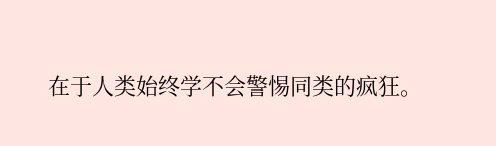在于人类始终学不会警惕同类的疯狂。